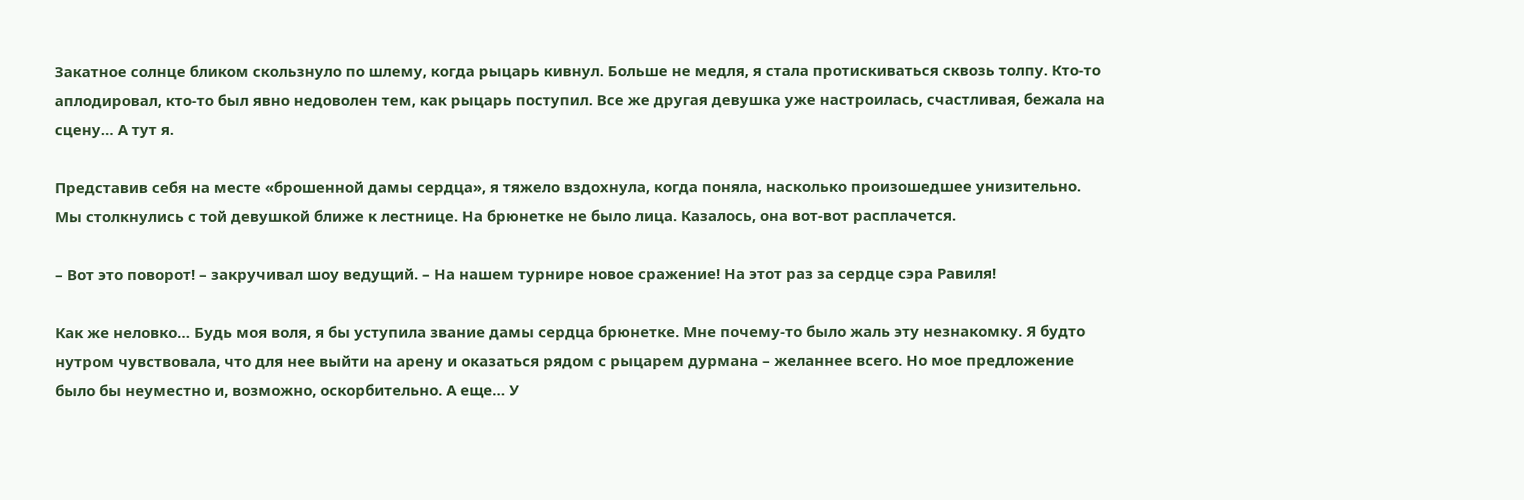Закатное солнце бликом скользнуло по шлему, когда рыцарь кивнул. Больше не медля, я стала протискиваться сквозь толпу. Кто-то аплодировал, кто-то был явно недоволен тем, как рыцарь поступил. Все же другая девушка уже настроилась, счастливая, бежала на сцену… А тут я.

Представив себя на месте «брошенной дамы сердца», я тяжело вздохнула, когда поняла, насколько произошедшее унизительно. Мы столкнулись с той девушкой ближе к лестнице. На брюнетке не было лица. Казалось, она вот-вот расплачется.

– Вот это поворот! – закручивал шоу ведущий. – На нашем турнире новое сражение! На этот раз за сердце сэра Равиля!

Как же неловко… Будь моя воля, я бы уступила звание дамы сердца брюнетке. Мне почему-то было жаль эту незнакомку. Я будто нутром чувствовала, что для нее выйти на арену и оказаться рядом с рыцарем дурмана – желаннее всего. Но мое предложение было бы неуместно и, возможно, оскорбительно. А еще… У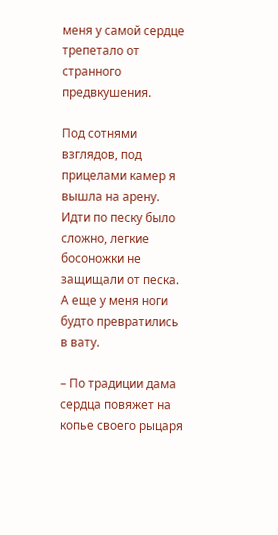меня у самой сердце трепетало от странного предвкушения.

Под сотнями взглядов, под прицелами камер я вышла на арену. Идти по песку было сложно, легкие босоножки не защищали от песка. А еще у меня ноги будто превратились в вату.

– По традиции дама сердца повяжет на копье своего рыцаря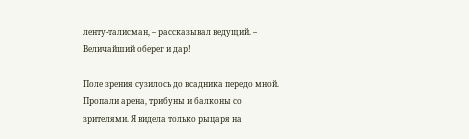ленту-талисман, – рассказывал ведущий. – Величайший оберег и дар!

Поле зрения сузилось до всадника передо мной. Пропали арена, трибуны и балконы со зрителями. Я видела только рыцаря на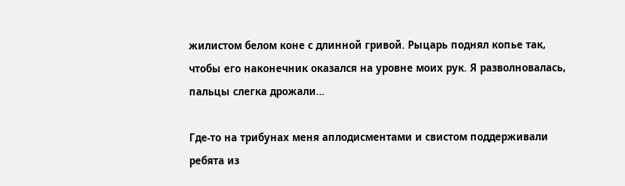жилистом белом коне с длинной гривой. Рыцарь поднял копье так, чтобы его наконечник оказался на уровне моих рук. Я разволновалась, пальцы слегка дрожали…

Где-то на трибунах меня аплодисментами и свистом поддерживали ребята из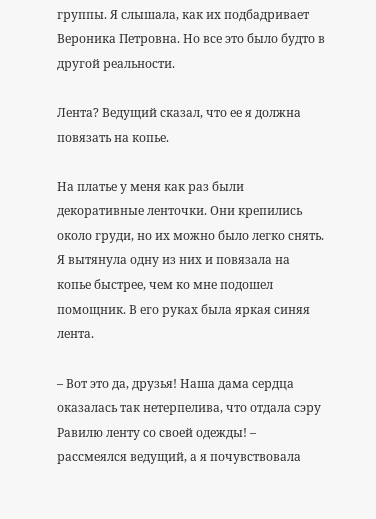группы. Я слышала, как их подбадривает Вероника Петровна. Но все это было будто в другой реальности.

Лента? Ведущий сказал, что ее я должна повязать на копье.

На платье у меня как раз были декоративные ленточки. Они крепились около груди, но их можно было легко снять. Я вытянула одну из них и повязала на копье быстрее, чем ко мне подошел помощник. В его руках была яркая синяя лента.

– Вот это да, друзья! Наша дама сердца оказалась так нетерпелива, что отдала сэру Равилю ленту со своей одежды! – рассмеялся ведущий, а я почувствовала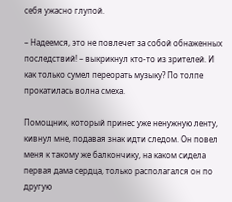себя ужасно глупой.

– Надеемся, это не повлечет за собой обнаженных последствий! – выкрикнул кто-то из зрителей. И как только сумел переорать музыку? По толпе прокатилась волна смеха.

Помощник, который принес уже ненужную ленту, кивнул мне, подавая знак идти следом. Он повел меня к такому же балкончику, на каком сидела первая дама сердца, только располагался он по другую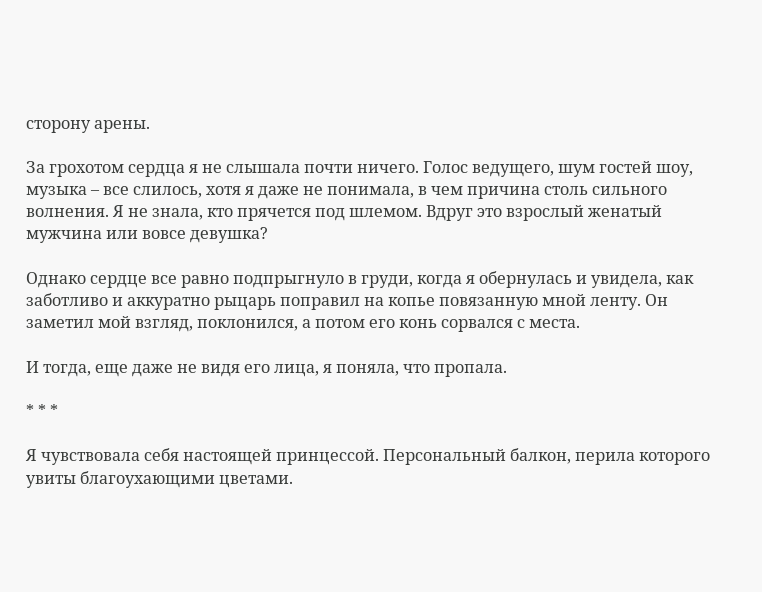сторону арены.

За грохотом сердца я не слышала почти ничего. Голос ведущего, шум гостей шоу, музыка – все слилось, хотя я даже не понимала, в чем причина столь сильного волнения. Я не знала, кто прячется под шлемом. Вдруг это взрослый женатый мужчина или вовсе девушка?

Однако сердце все равно подпрыгнуло в груди, когда я обернулась и увидела, как заботливо и аккуратно рыцарь поправил на копье повязанную мной ленту. Он заметил мой взгляд, поклонился, а потом его конь сорвался с места.

И тогда, еще даже не видя его лица, я поняла, что пропала.

* * *

Я чувствовала себя настоящей принцессой. Персональный балкон, перила которого увиты благоухающими цветами.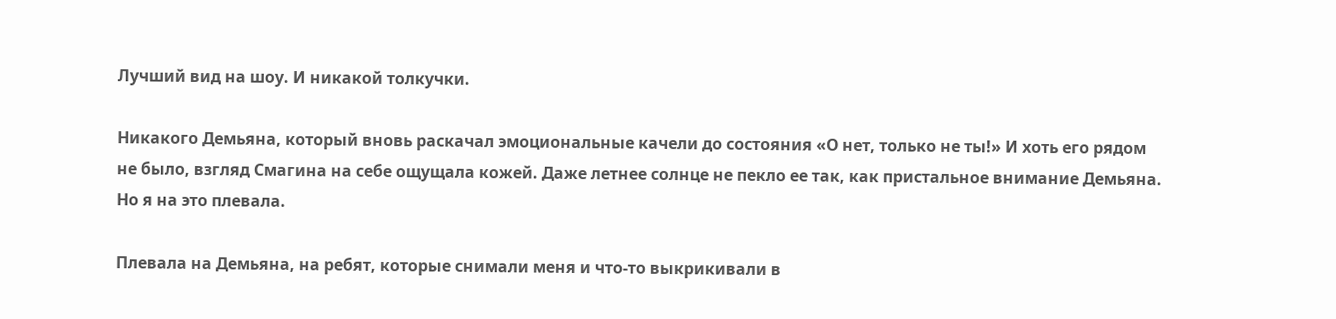Лучший вид на шоу. И никакой толкучки.

Никакого Демьяна, который вновь раскачал эмоциональные качели до состояния «О нет, только не ты!» И хоть его рядом не было, взгляд Смагина на себе ощущала кожей. Даже летнее солнце не пекло ее так, как пристальное внимание Демьяна. Но я на это плевала.

Плевала на Демьяна, на ребят, которые снимали меня и что-то выкрикивали в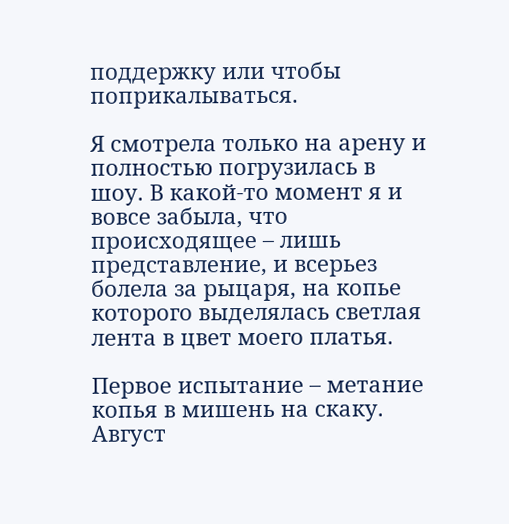поддержку или чтобы поприкалываться.

Я смотрела только на арену и полностью погрузилась в шоу. В какой-то момент я и вовсе забыла, что происходящее – лишь представление, и всерьез болела за рыцаря, на копье которого выделялась светлая лента в цвет моего платья.

Первое испытание – метание копья в мишень на скаку. Август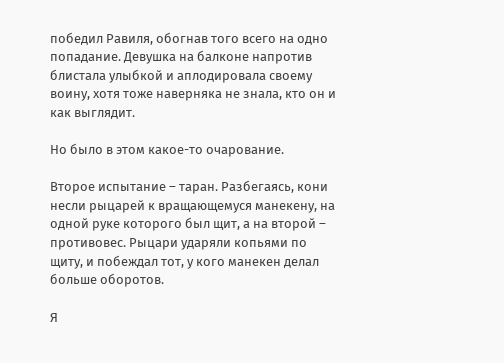победил Равиля, обогнав того всего на одно попадание. Девушка на балконе напротив блистала улыбкой и аплодировала своему воину, хотя тоже наверняка не знала, кто он и как выглядит.

Но было в этом какое-то очарование.

Второе испытание – таран. Разбегаясь, кони несли рыцарей к вращающемуся манекену, на одной руке которого был щит, а на второй – противовес. Рыцари ударяли копьями по щиту, и побеждал тот, у кого манекен делал больше оборотов.

Я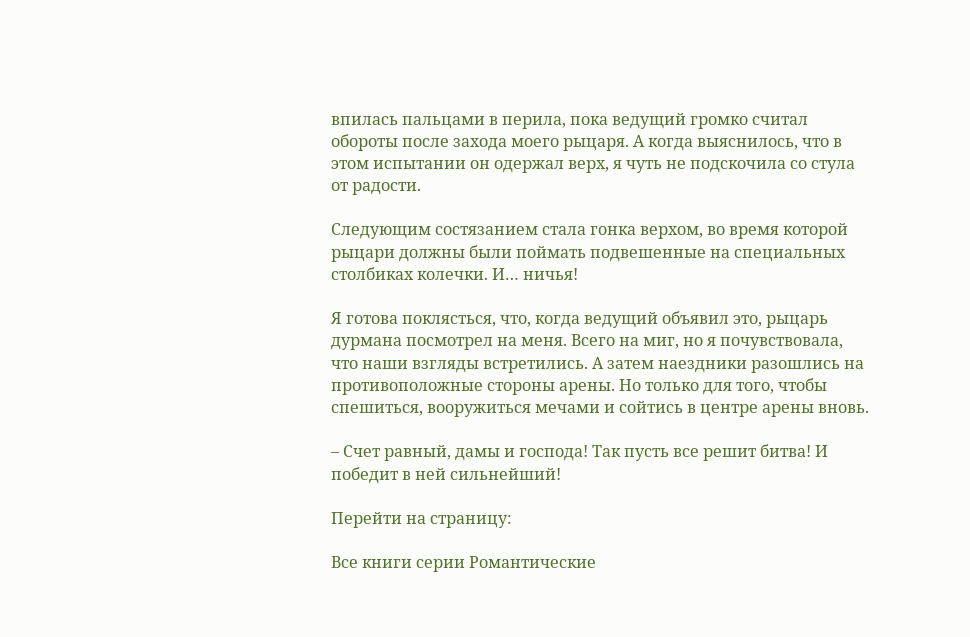впилась пальцами в перила, пока ведущий громко считал обороты после захода моего рыцаря. А когда выяснилось, что в этом испытании он одержал верх, я чуть не подскочила со стула от радости.

Следующим состязанием стала гонка верхом, во время которой рыцари должны были поймать подвешенные на специальных столбиках колечки. И… ничья!

Я готова поклясться, что, когда ведущий объявил это, рыцарь дурмана посмотрел на меня. Всего на миг, но я почувствовала, что наши взгляды встретились. А затем наездники разошлись на противоположные стороны арены. Но только для того, чтобы спешиться, вооружиться мечами и сойтись в центре арены вновь.

– Счет равный, дамы и господа! Так пусть все решит битва! И победит в ней сильнейший!

Перейти на страницу:

Все книги серии Романтические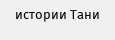истории Тани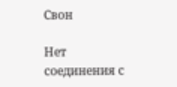Свон

Нет соединения с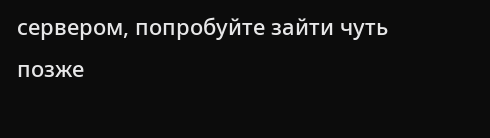сервером, попробуйте зайти чуть позже